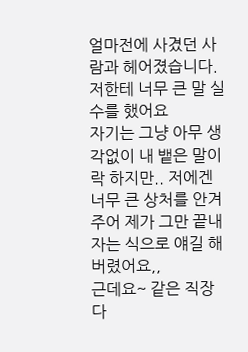얼마전에 사겼던 사람과 헤어졌습니다. 저한테 너무 큰 말 실수를 했어요
자기는 그냥 아무 생각없이 내 뱉은 말이락 하지만.. 저에겐 너무 큰 상처를 안겨주어 제가 그만 끝내자는 식으로 얘길 해버렸어요,,
근데요~ 같은 직장다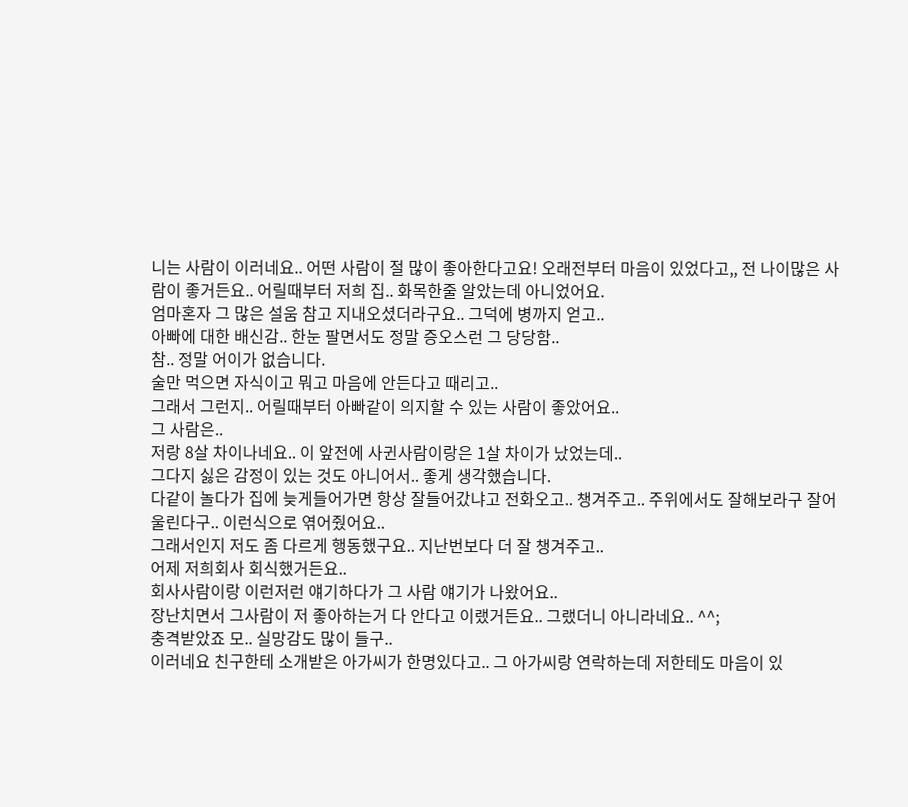니는 사람이 이러네요.. 어떤 사람이 절 많이 좋아한다고요! 오래전부터 마음이 있었다고,, 전 나이많은 사람이 좋거든요.. 어릴때부터 저희 집.. 화목한줄 알았는데 아니었어요.
엄마혼자 그 많은 설움 참고 지내오셨더라구요.. 그덕에 병까지 얻고..
아빠에 대한 배신감.. 한눈 팔면서도 정말 증오스런 그 당당함..
참.. 정말 어이가 없습니다.
술만 먹으면 자식이고 뭐고 마음에 안든다고 때리고..
그래서 그런지.. 어릴때부터 아빠같이 의지할 수 있는 사람이 좋았어요..
그 사람은..
저랑 8살 차이나네요.. 이 앞전에 사귄사람이랑은 1살 차이가 났었는데..
그다지 싫은 감정이 있는 것도 아니어서.. 좋게 생각했습니다.
다같이 놀다가 집에 늦게들어가면 항상 잘들어갔냐고 전화오고.. 챙겨주고.. 주위에서도 잘해보라구 잘어울린다구.. 이런식으로 엮어줬어요..
그래서인지 저도 좀 다르게 행동했구요.. 지난번보다 더 잘 챙겨주고..
어제 저희회사 회식했거든요..
회사사람이랑 이런저런 얘기하다가 그 사람 얘기가 나왔어요..
장난치면서 그사람이 저 좋아하는거 다 안다고 이랬거든요.. 그랬더니 아니라네요.. ^^;
충격받았죠 모.. 실망감도 많이 들구..
이러네요 친구한테 소개받은 아가씨가 한명있다고.. 그 아가씨랑 연락하는데 저한테도 마음이 있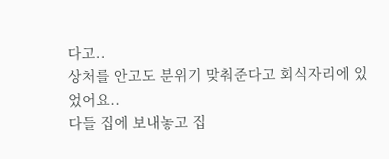다고..
상처를 안고도 분위기 맞춰준다고 회식자리에 있었어요..
다들 집에 보내놓고 집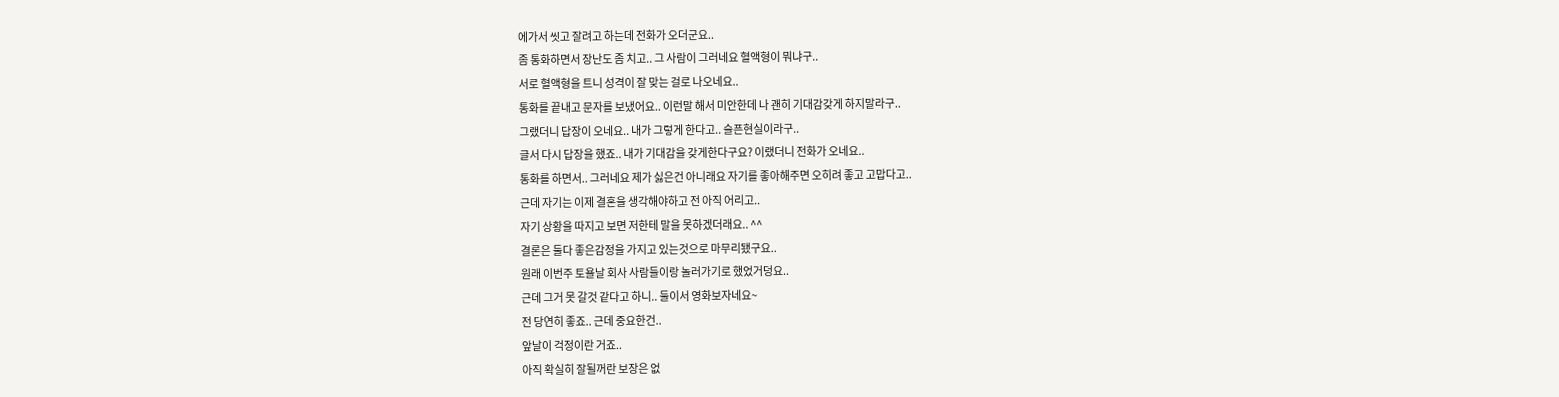에가서 씻고 잘려고 하는데 전화가 오더군요..
좀 통화하면서 장난도 좀 치고.. 그 사람이 그러네요 혈액형이 뭐냐구..
서로 혈액형을 트니 성격이 잘 맞는 걸로 나오네요..
통화를 끝내고 문자를 보냈어요.. 이런말 해서 미안한데 나 괜히 기대감갖게 하지말라구..
그랬더니 답장이 오네요.. 내가 그렇게 한다고.. 슬픈현실이라구..
글서 다시 답장을 했죠.. 내가 기대감을 갖게한다구요? 이랬더니 전화가 오네요..
통화를 하면서.. 그러네요 제가 싫은건 아니래요 자기를 좋아해주면 오히려 좋고 고맙다고..
근데 자기는 이제 결혼을 생각해야하고 전 아직 어리고..
자기 상황을 따지고 보면 저한테 말을 못하겠더래요.. ^^
결론은 둘다 좋은감정을 가지고 있는것으로 마무리됐구요..
원래 이번주 토욜날 회사 사람들이랑 놀러가기로 했었거덩요..
근데 그거 못 갈것 같다고 하니.. 둘이서 영화보자네요~
전 당연히 좋죠.. 근데 중요한건..
앞날이 걱정이란 거죠..
아직 확실히 잘될꺼란 보장은 없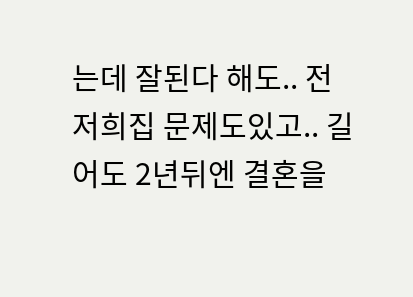는데 잘된다 해도.. 전 저희집 문제도있고.. 길어도 2년뒤엔 결혼을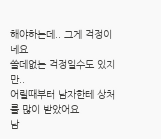해야하는데.. 그게 걱정이네요
쓸데없는 걱정일수도 있지만..
어릴때부터 남자한테 상처를 많이 받았어요
남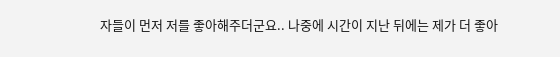자들이 먼저 저를 좋아해주더군요.. 나중에 시간이 지난 뒤에는 제가 더 좋아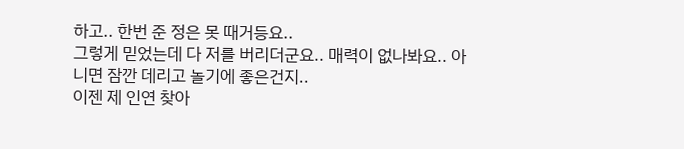하고.. 한번 준 정은 못 때거등요..
그렇게 믿었는데 다 저를 버리더군요.. 매력이 없나봐요.. 아니면 잠깐 데리고 놀기에 좋은건지..
이젠 제 인연 찾아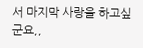서 마지막 사랑을 하고싶군요,,